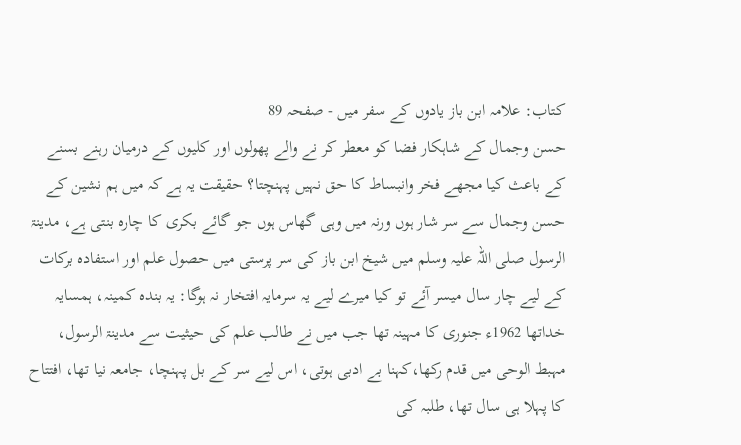کتاب: علامہ ابن باز یادوں کے سفر میں - صفحہ 89
حسن وجمال کے شاہکار فضا کو معطر کر نے والے پھولوں اور کلیوں کے درمیان رہنے بسنے کے باعث کیا مجھے فخر وانبساط کا حق نہیں پہنچتا؟ حقیقت یہ ہے کہ میں ہم نشین کے حسن وجمال سے سر شار ہوں ورنہ میں وہی گھاس ہوں جو گائے بکری کا چارہ بنتی ہے، مدینۃ الرسول صلی اللہ علیہ وسلم میں شیخ ابن باز کی سر پرستی میں حصول علم اور استفادہ برکات کے لیے چار سال میسر آئے تو کیا میرے لیے یہ سرمایہ افتخار نہ ہوگا: یہ بندہ کمینہ، ہمسایہ خداتھا 1962ء جنوری کا مہینہ تھا جب میں نے طالب علم کی حیثیت سے مدینۃ الرسول، مہبط الوحی میں قدم رکھا،کہنا بے ادبی ہوتی، اس لیے سر کے بل پہنچا، جامعہ نیا تھا، افتتاح کا پہلا ہی سال تھا، طلبہ کی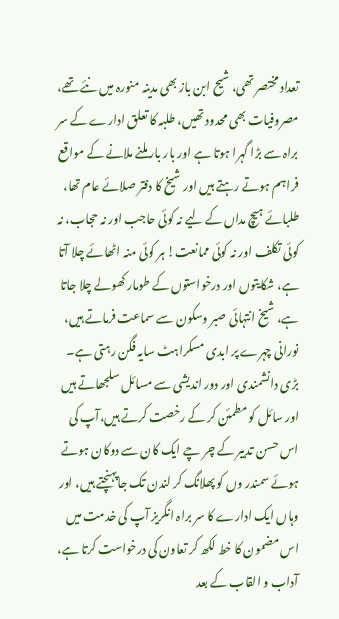تعداد مختصر تھی، شیح ابن باز بھی مدینہ منورہ میں نئے تھے، مصروفیات بھی محدود تھیں، طلبہ کا تعلق ادارے کے سر براہ سے بڑا گہرا ہوتا ہے اور بار بار ملنے ملانے کے مواقع فراہم ہوتے رہتے ہیں اور شیخ کا دفتر صلائے عام تھا، طلبائے ہیچ مداں کے لیے نہ کوئی حاجب اور نہ حجاب، نہ کوئی تکلف اور نہ کوئی ممانعت! ہر کوئی منہ اٹھائے چلا آتا ہے، شکایتوں اور درخواستوں کے طومار کھولے چلا جاتا ہے، شیخ انتہائی صبر وسکون سے سماعت فرماتے ہیں، نورانی چہرے پر ابدی مسکراہٹ سایہ فگن رہتی ہے۔ بڑی دانشمندی اور دور اندیشی سے مسائل سلجھاتے ہیں اور سائل کو مطمئن کر کے رخصت کرتے ہیں،آپ کی اس حسن تدبیر کے چر چے ایک کان سے دوکان ہوتے ہوئے سمندر وں کو پھلانگ کر لندن تک جاپہنچتے ہیں، اور وہاں ایک ادارے کا سر براہ انگریز آپ کی خدمت میں اس مضمون کا خط لکھ کر تعاون کی درخواست کرتا ہے، آداب و القاب کے بعد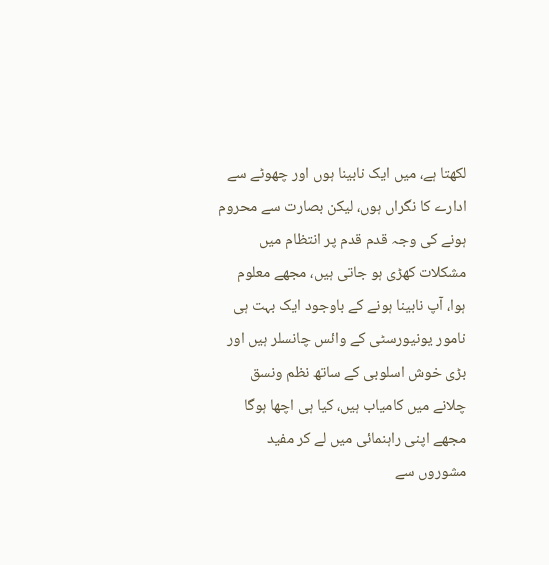لکھتا ہے، میں ایک نابینا ہوں اور چھوٹے سے ادارے کا نگراں ہوں، لیکن بصارت سے محروم ہونے کی وجہ قدم قدم پر انتظام میں مشکلات کھڑی ہو جاتی ہیں، مجھے معلوم ہوا، آپ نابینا ہونے کے باوجود ایک بہت ہی نامور یونیورسٹی کے وائس چانسلر ہیں اور بڑی خوش اسلوبی کے ساتھ نظم ونسق چلانے میں کامیاب ہیں، کیا ہی اچھا ہوگا مجھے اپنی راہنمائی میں لے کر مفید مشوروں سے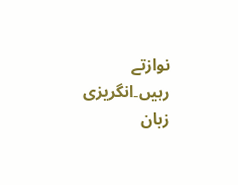نوازتے رہیں۔انگریزی زبان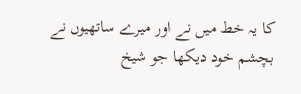کا یہ خط میں نے اور میرے ساتھیوں نے بچشم خود دیکھا جو شیخ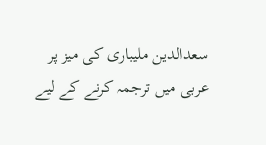سعدالدین ملیباری کی میز پر عربی میں ترجمہ کرنے کے لیے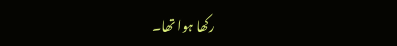رکھا ہوا تھا۔